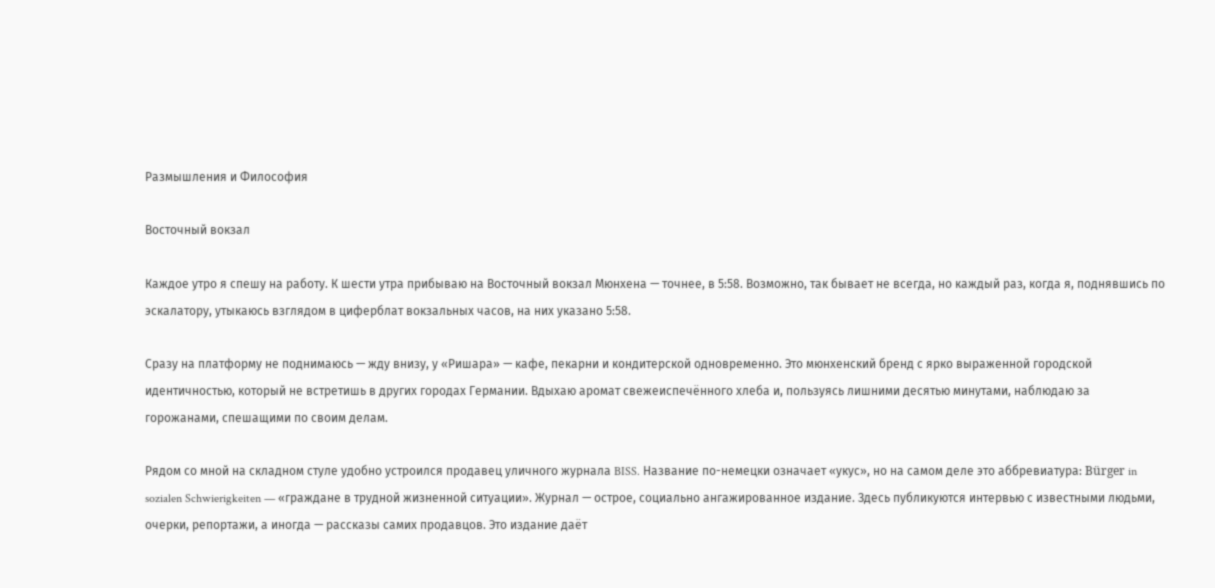Размышления и Философия

Восточный вокзал

Каждое утро я спешу на работу. К шести утра прибываю на Восточный вокзал Мюнхена — точнее, в 5:58. Возможно, так бывает не всегда, но каждый раз, когда я, поднявшись по эскалатору, утыкаюсь взглядом в циферблат вокзальных часов, на них указано 5:58.

Сразу на платформу не поднимаюсь — жду внизу, у «Ришара» — кафе, пекарни и кондитерской одновременно. Это мюнхенский бренд с ярко выраженной городской идентичностью, который не встретишь в других городах Германии. Вдыхаю аромат свежеиспечённого хлеба и, пользуясь лишними десятью минутами, наблюдаю за горожанами, спешащими по своим делам.

Рядом со мной на складном стуле удобно устроился продавец уличного журнала BISS. Название по-немецки означает «укус», но на самом деле это аббревиатура: Bürger in sozialen Schwierigkeiten — «граждане в трудной жизненной ситуации». Журнал — острое, социально ангажированное издание. Здесь публикуются интервью с известными людьми, очерки, репортажи, а иногда — рассказы самих продавцов. Это издание даёт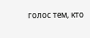голос тем, кто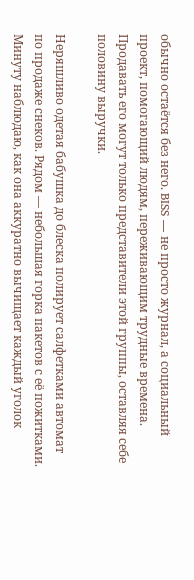обычно остаётся без него. BISS — не просто журнал, а социальный проект, помогающий людям, переживающим трудные времена. Продавать его могут только представители этой группы, оставляя себе половину выручки.

Неряшливо одетая бабушка до блеска полирует салфетками автомат по продаже снеков. Рядом — небольшая горка пакетов с её пожитками. Минуту наблюдаю, как она аккуратно вычищает каждый уголок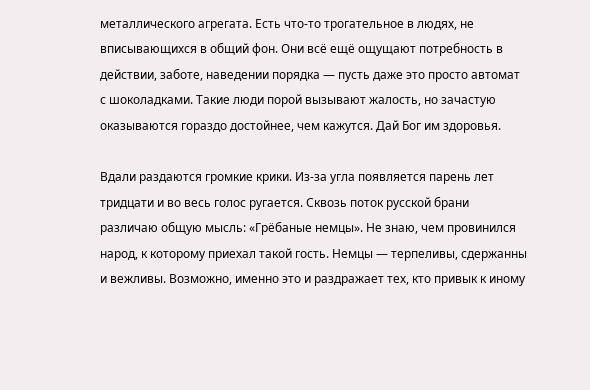металлического агрегата. Есть что-то трогательное в людях, не вписывающихся в общий фон. Они всё ещё ощущают потребность в действии, заботе, наведении порядка — пусть даже это просто автомат с шоколадками. Такие люди порой вызывают жалость, но зачастую оказываются гораздо достойнее, чем кажутся. Дай Бог им здоровья.

Вдали раздаются громкие крики. Из-за угла появляется парень лет тридцати и во весь голос ругается. Сквозь поток русской брани различаю общую мысль: «Грёбаные немцы». Не знаю, чем провинился народ, к которому приехал такой гость. Немцы — терпеливы, сдержанны и вежливы. Возможно, именно это и раздражает тех, кто привык к иному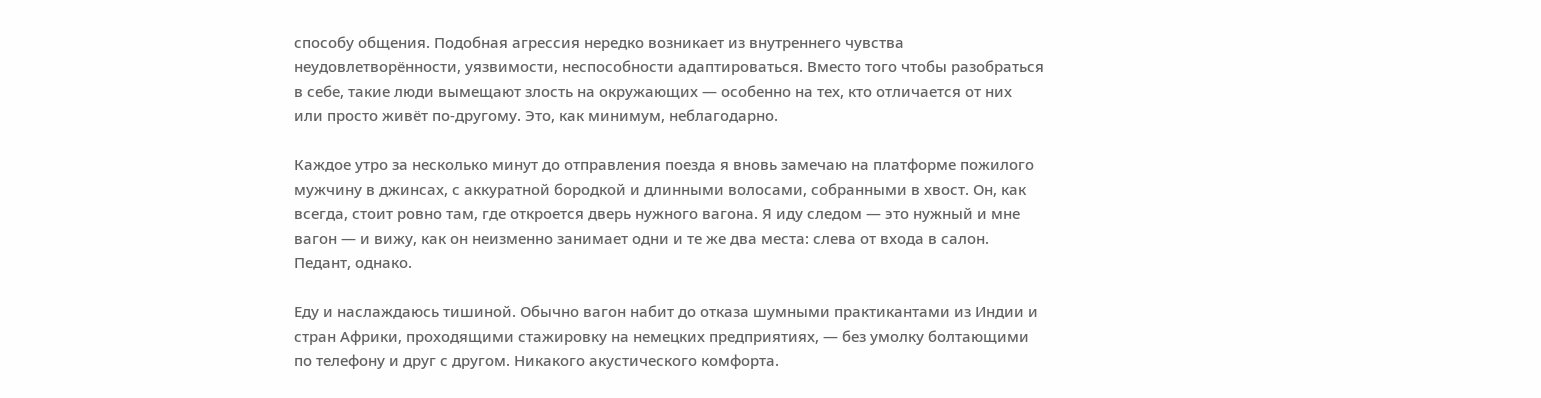способу общения. Подобная агрессия нередко возникает из внутреннего чувства неудовлетворённости, уязвимости, неспособности адаптироваться. Вместо того чтобы разобраться в себе, такие люди вымещают злость на окружающих — особенно на тех, кто отличается от них или просто живёт по-другому. Это, как минимум, неблагодарно.

Каждое утро за несколько минут до отправления поезда я вновь замечаю на платформе пожилого мужчину в джинсах, с аккуратной бородкой и длинными волосами, собранными в хвост. Он, как всегда, стоит ровно там, где откроется дверь нужного вагона. Я иду следом — это нужный и мне вагон — и вижу, как он неизменно занимает одни и те же два места: слева от входа в салон. Педант, однако.

Еду и наслаждаюсь тишиной. Обычно вагон набит до отказа шумными практикантами из Индии и стран Африки, проходящими стажировку на немецких предприятиях, — без умолку болтающими по телефону и друг с другом. Никакого акустического комфорта.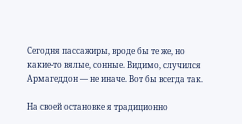Сегодня пассажиры, вроде бы те же, но какие-то вялые, сонные. Видимо, случился Армагеддон — не иначе. Вот бы всегда так.

На своей остановке я традиционно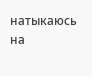натыкаюсь на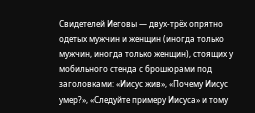Свидетелей Иеговы — двух-трёх опрятно одетых мужчин и женщин (иногда только мужчин, иногда только женщин), стоящих у мобильного стенда с брошюрами под заголовками: «Иисус жив», «Почему Иисус умер?», «Следуйте примеру Иисуса» и тому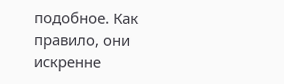подобное. Как правило, они искренне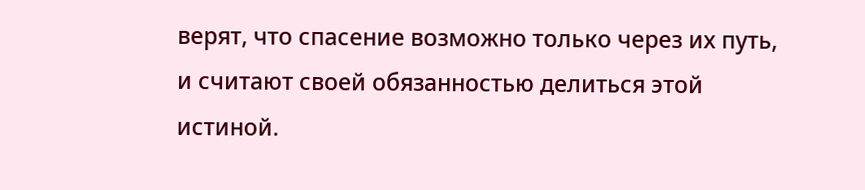верят, что спасение возможно только через их путь, и считают своей обязанностью делиться этой истиной.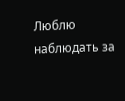Люблю наблюдать за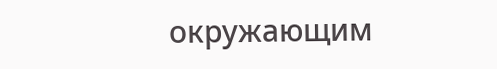окружающим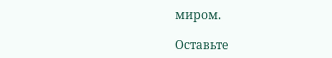миром.

Оставьте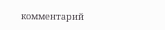комментарий